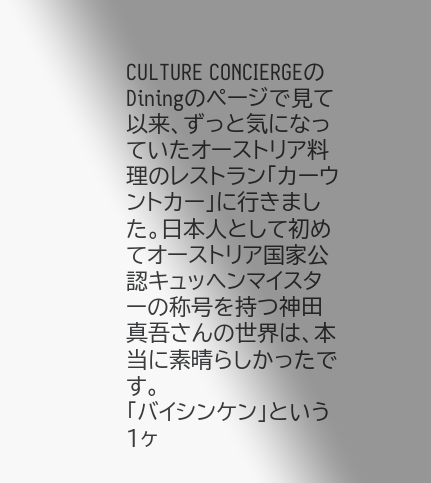CULTURE CONCIERGEのDiningのページで見て以来、ずっと気になっていたオーストリア料理のレストラン「カーウントカー」に行きました。日本人として初めてオーストリア国家公認キュッヘンマイスターの称号を持つ神田真吾さんの世界は、本当に素晴らしかったです。
「バイシンケン」という1ヶ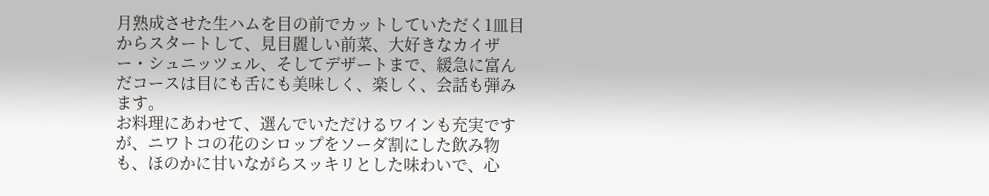月熟成させた生ハムを目の前でカットしていただく1皿目からスタートして、見目麗しい前菜、大好きなカイザー・シュニッツェル、そしてデザートまで、緩急に富んだコースは目にも舌にも美味しく、楽しく、会話も弾みます。
お料理にあわせて、選んでいただけるワインも充実ですが、ニワトコの花のシロップをソーダ割にした飲み物も、ほのかに甘いながらスッキリとした味わいで、心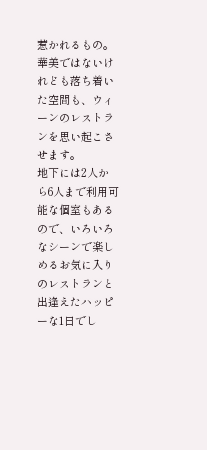惹かれるもの。
華美ではないけれども落ち着いた空間も、ウィーンのレストランを思い起こさせます。
地下には2人から6人まで利用可能な個室もあるので、いろいろなシーンで楽しめるお気に入りのレストランと出逢えたハッピーな1日でし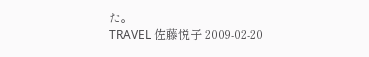た。
TRAVEL 佐藤悦子 2009-02-20